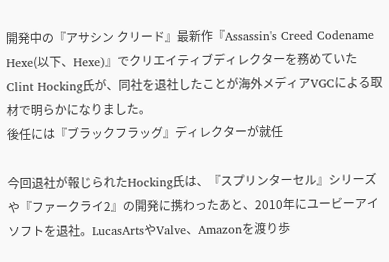開発中の『アサシン クリード』最新作『Assassin's Creed Codename Hexe(以下、Hexe)』でクリエイティブディレクターを務めていたClint Hocking氏が、同社を退社したことが海外メディアVGCによる取材で明らかになりました。
後任には『ブラックフラッグ』ディレクターが就任

今回退社が報じられたHocking氏は、『スプリンターセル』シリーズや『ファークライ2』の開発に携わったあと、2010年にユービーアイソフトを退社。LucasArtsやValve、Amazonを渡り歩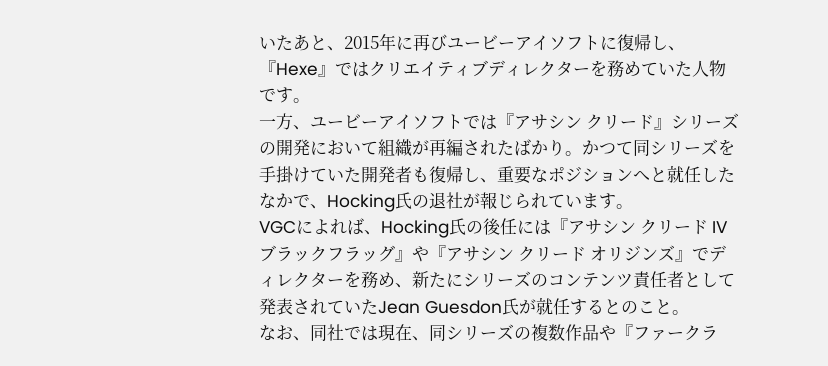いたあと、2015年に再びユービーアイソフトに復帰し、『Hexe』ではクリエイティブディレクターを務めていた人物です。
一方、ユービーアイソフトでは『アサシン クリード』シリーズの開発において組織が再編されたばかり。かつて同シリーズを手掛けていた開発者も復帰し、重要なポジションへと就任したなかで、Hocking氏の退社が報じられています。
VGCによれば、Hocking氏の後任には『アサシン クリード IV ブラックフラッグ』や『アサシン クリード オリジンズ』でディレクターを務め、新たにシリーズのコンテンツ責任者として発表されていたJean Guesdon氏が就任するとのこと。
なお、同社では現在、同シリーズの複数作品や『ファークラ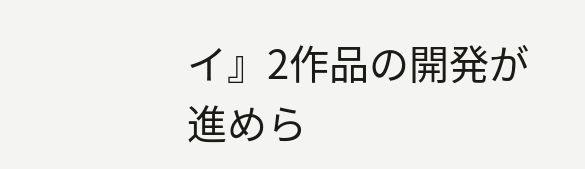イ』2作品の開発が進めら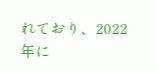れており、2022年に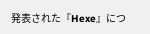発表された『Hexe』につ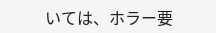いては、ホラー要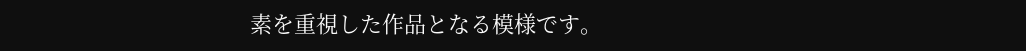素を重視した作品となる模様です。